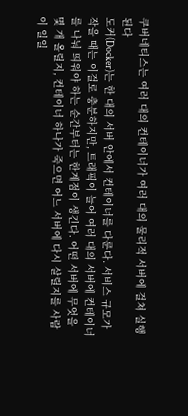쿠버네티스는 여러 대의 컨테이너가 여러 대의 물리적 서버에 걸쳐 실행된다
도커(Docker)는 한 대의 서버 안에서 컨테이너를 다룬다. 서비스 규모가 작을 때는 이걸로 충분하지만, 트래픽이 늘어 여러 대의 서버에 컨테이너를 나눠 띄워야 하는 순간부터는 한계점이 생긴다. 어떤 서버에 무엇을 몇 개 올릴지, 컨테이너 하나가 죽으면 어느 서버에 다시 살릴지를 사람이 일일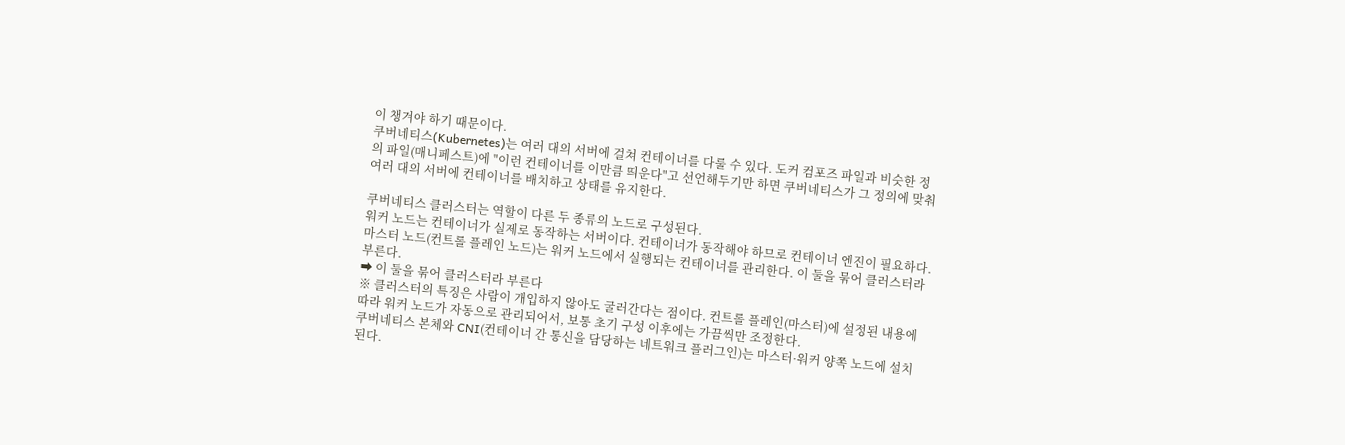이 챙겨야 하기 때문이다.
쿠버네티스(Kubernetes)는 여러 대의 서버에 걸쳐 컨테이너를 다룰 수 있다. 도커 컴포즈 파일과 비슷한 정의 파일(매니페스트)에 "이런 컨테이너를 이만큼 띄운다"고 선언해두기만 하면 쿠버네티스가 그 정의에 맞춰 여러 대의 서버에 컨테이너를 배치하고 상태를 유지한다.

쿠버네티스 클러스터는 역할이 다른 두 종류의 노드로 구성된다.
워커 노드는 컨테이너가 실제로 동작하는 서버이다. 컨테이너가 동작해야 하므로 컨테이너 엔진이 필요하다.
마스터 노드(컨트롤 플레인 노드)는 워커 노드에서 실행되는 컨테이너를 관리한다. 이 둘을 묶어 클러스터라 부른다.
➡ 이 둘을 묶어 클러스터라 부른다
※ 클러스터의 특징은 사람이 개입하지 않아도 굴러간다는 점이다. 컨트롤 플레인(마스터)에 설정된 내용에 따라 워커 노드가 자동으로 관리되어서, 보통 초기 구성 이후에는 가끔씩만 조정한다.
쿠버네티스 본체와 CNI(컨테이너 간 통신을 담당하는 네트워크 플러그인)는 마스터·워커 양쪽 노드에 설치된다.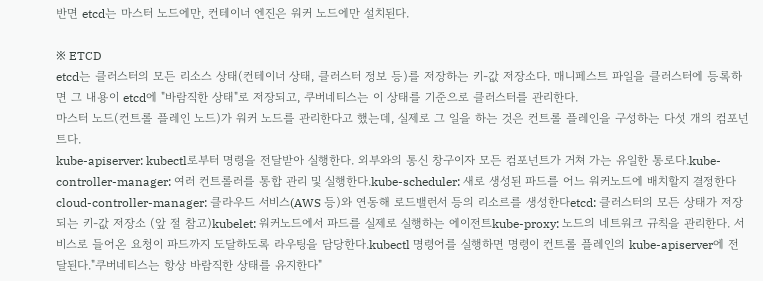반면 etcd는 마스터 노드에만, 컨테이너 엔진은 워커 노드에만 설치된다.

※ ETCD
etcd는 클러스터의 모든 리소스 상태(컨테이너 상태, 클러스터 정보 등)를 저장하는 키-값 저장소다. 매니페스트 파일을 클러스터에 등록하면 그 내용이 etcd에 "바람직한 상태"로 저장되고, 쿠버네티스는 이 상태를 기준으로 클러스터를 관리한다.
마스터 노드(컨트롤 플레인 노드)가 워커 노드를 관리한다고 했는데, 실제로 그 일을 하는 것은 컨트롤 플레인을 구성하는 다섯 개의 컴포넌트다.
kube-apiserver: kubectl로부터 명령을 전달받아 실행한다. 외부와의 통신 창구이자 모든 컴포넌트가 거쳐 가는 유일한 통로다.kube-controller-manager: 여러 컨트롤러를 통합 관리 및 실행한다.kube-scheduler: 새로 생성된 파드를 어느 워커노드에 배치할지 결정한다cloud-controller-manager: 클라우드 서비스(AWS 등)와 연동해 로드밸런서 등의 리소르를 생성한다etcd: 클러스터의 모든 상태가 저장되는 키-값 저장소 (앞 절 참고)kubelet: 워커노드에서 파드를 실제로 실행하는 에이전트kube-proxy: 노드의 네트워크 규칙을 관리한다. 서비스로 들어온 요청이 파드까지 도달하도록 라우팅을 담당한다.kubectl 명령어를 실행하면 명령이 컨트롤 플레인의 kube-apiserver에 전달된다."쿠버네티스는 항상 바람직한 상태를 유지한다"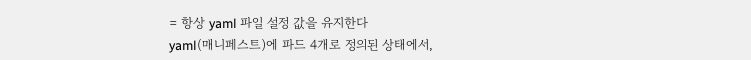= 항상 yaml 파일 설정 값을 유지한다
yaml(매니페스트)에 파드 4개로 정의된 상태에서,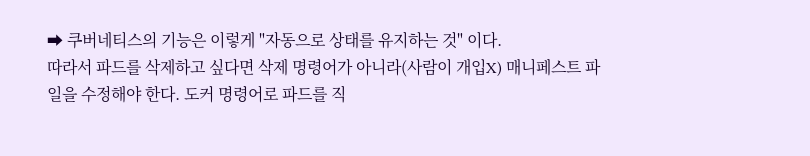➡ 쿠버네티스의 기능은 이렇게 "자동으로 상태를 유지하는 것" 이다.
따라서 파드를 삭제하고 싶다면 삭제 명령어가 아니라(사람이 개입X) 매니페스트 파일을 수정해야 한다. 도커 명령어로 파드를 직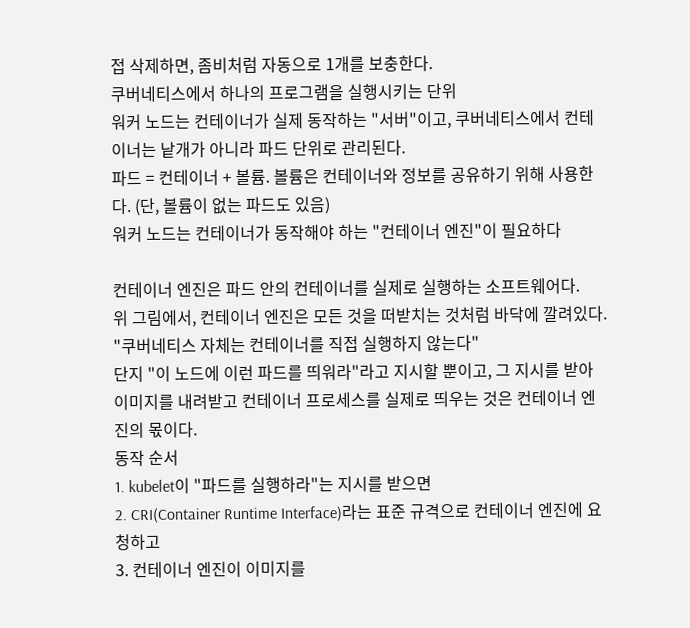접 삭제하면, 좀비처럼 자동으로 1개를 보충한다.
쿠버네티스에서 하나의 프로그램을 실행시키는 단위
워커 노드는 컨테이너가 실제 동작하는 "서버"이고, 쿠버네티스에서 컨테이너는 낱개가 아니라 파드 단위로 관리된다.
파드 = 컨테이너 + 볼륨. 볼륨은 컨테이너와 정보를 공유하기 위해 사용한다. (단, 볼륨이 없는 파드도 있음)
워커 노드는 컨테이너가 동작해야 하는 "컨테이너 엔진"이 필요하다

컨테이너 엔진은 파드 안의 컨테이너를 실제로 실행하는 소프트웨어다.
위 그림에서, 컨테이너 엔진은 모든 것을 떠받치는 것처럼 바닥에 깔려있다.
"쿠버네티스 자체는 컨테이너를 직접 실행하지 않는다"
단지 "이 노드에 이런 파드를 띄워라"라고 지시할 뿐이고, 그 지시를 받아 이미지를 내려받고 컨테이너 프로세스를 실제로 띄우는 것은 컨테이너 엔진의 몫이다.
동작 순서
1. kubelet이 "파드를 실행하라"는 지시를 받으면
2. CRI(Container Runtime Interface)라는 표준 규격으로 컨테이너 엔진에 요청하고
3. 컨테이너 엔진이 이미지를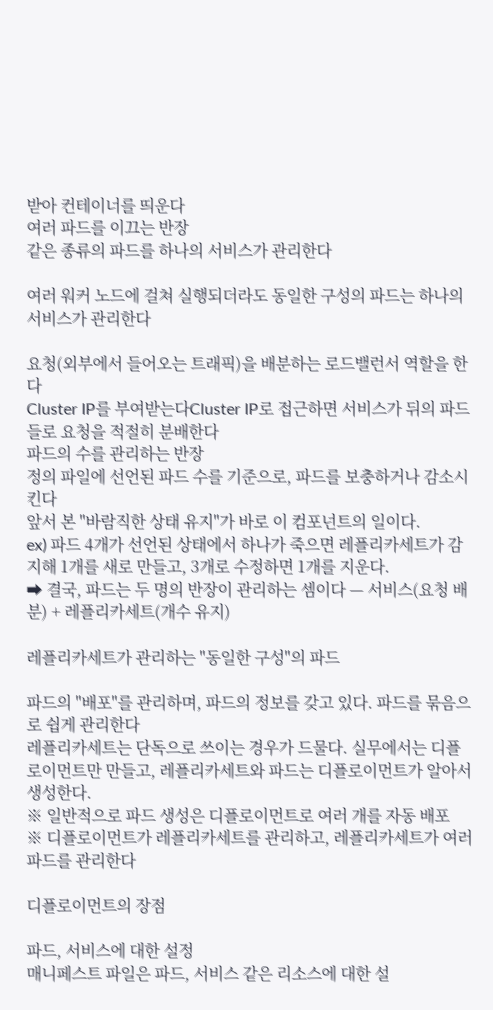받아 컨테이너를 띄운다
여러 파드를 이끄는 반장
같은 종류의 파드를 하나의 서비스가 관리한다

여러 워커 노드에 걸쳐 실행되더라도 동일한 구성의 파드는 하나의 서비스가 관리한다

요청(외부에서 들어오는 트래픽)을 배분하는 로드밸런서 역할을 한다
Cluster IP를 부여받는다Cluster IP로 접근하면 서비스가 뒤의 파드들로 요청을 적절히 분배한다
파드의 수를 관리하는 반장
정의 파일에 선언된 파드 수를 기준으로, 파드를 보충하거나 감소시킨다
앞서 본 "바람직한 상태 유지"가 바로 이 컴포넌트의 일이다.
ex) 파드 4개가 선언된 상태에서 하나가 죽으면 레플리카세트가 감지해 1개를 새로 만들고, 3개로 수정하면 1개를 지운다.
➡ 결국, 파드는 두 명의 반장이 관리하는 셈이다 — 서비스(요청 배분) + 레플리카세트(개수 유지)

레플리카세트가 관리하는 "동일한 구성"의 파드

파드의 "배포"를 관리하며, 파드의 정보를 갖고 있다. 파드를 묶음으로 쉽게 관리한다
레플리카세트는 단독으로 쓰이는 경우가 드물다. 실무에서는 디플로이먼트만 만들고, 레플리카세트와 파드는 디플로이먼트가 알아서 생성한다.
※ 일반적으로 파드 생성은 디플로이먼트로 여러 개를 자동 배포
※ 디플로이먼트가 레플리카세트를 관리하고, 레플리카세트가 여러 파드를 관리한다

디플로이먼트의 장점

파드, 서비스에 대한 설정
매니페스트 파일은 파드, 서비스 같은 리소스에 대한 설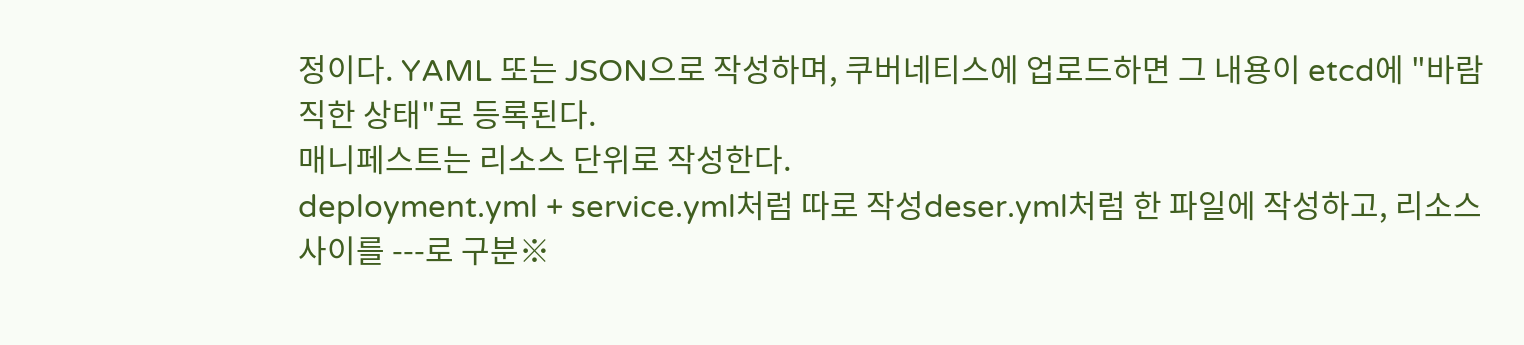정이다. YAML 또는 JSON으로 작성하며, 쿠버네티스에 업로드하면 그 내용이 etcd에 "바람직한 상태"로 등록된다.
매니페스트는 리소스 단위로 작성한다.
deployment.yml + service.yml처럼 따로 작성deser.yml처럼 한 파일에 작성하고, 리소스 사이를 ---로 구분※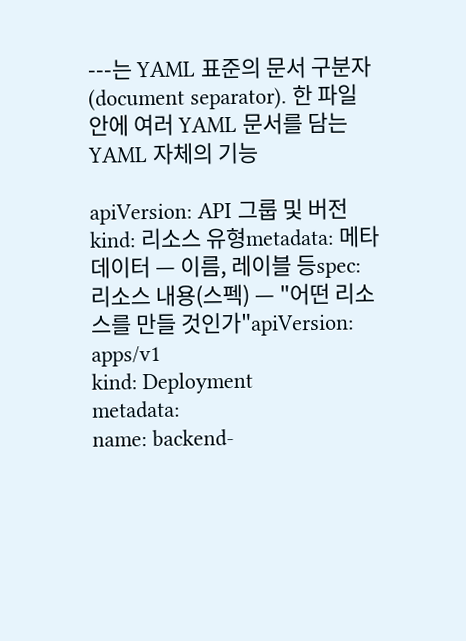---는 YAML 표준의 문서 구분자(document separator). 한 파일 안에 여러 YAML 문서를 담는 YAML 자체의 기능

apiVersion: API 그룹 및 버전kind: 리소스 유형metadata: 메타데이터 — 이름, 레이블 등spec: 리소스 내용(스펙) — "어떤 리소스를 만들 것인가"apiVersion: apps/v1
kind: Deployment
metadata:
name: backend-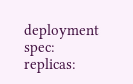deployment
spec:
replicas: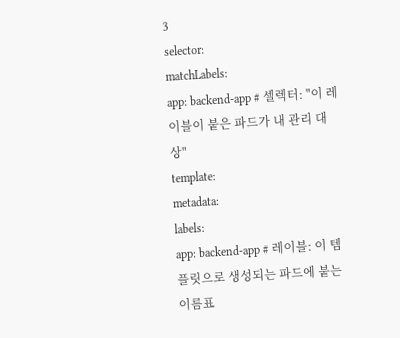3
selector:
matchLabels:
app: backend-app # 셀렉터: "이 레이블이 붙은 파드가 내 관리 대상"
template:
metadata:
labels:
app: backend-app # 레이블: 이 템플릿으로 생성되는 파드에 붙는 이름표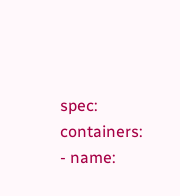spec:
containers:
- name: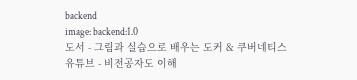backend
image: backend:1.0
도서 - 그림과 실습으로 배우는 도커 & 쿠버네티스
유튜브 - 비전공자도 이해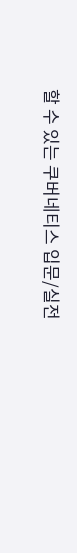할 수 있는 쿠버네티스 입문/실전